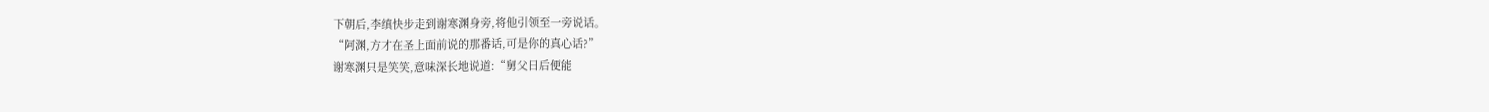下朝后,李缜快步走到谢寒渊身旁,将他引领至一旁说话。
“阿渊,方才在圣上面前说的那番话,可是你的真心话?”
谢寒渊只是笑笑,意味深长地说道:“舅父日后便能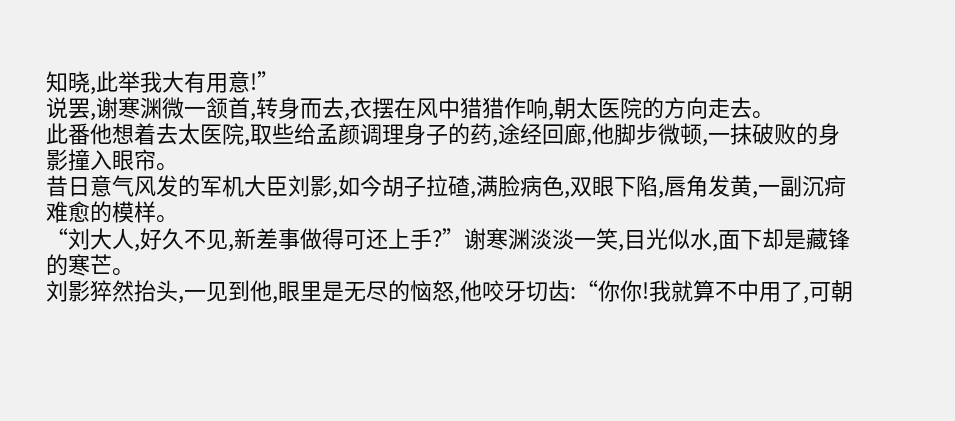知晓,此举我大有用意!”
说罢,谢寒渊微一颔首,转身而去,衣摆在风中猎猎作响,朝太医院的方向走去。
此番他想着去太医院,取些给孟颜调理身子的药,途经回廊,他脚步微顿,一抹破败的身影撞入眼帘。
昔日意气风发的军机大臣刘影,如今胡子拉碴,满脸病色,双眼下陷,唇角发黄,一副沉疴难愈的模样。
“刘大人,好久不见,新差事做得可还上手?”谢寒渊淡淡一笑,目光似水,面下却是藏锋的寒芒。
刘影猝然抬头,一见到他,眼里是无尽的恼怒,他咬牙切齿:“你你!我就算不中用了,可朝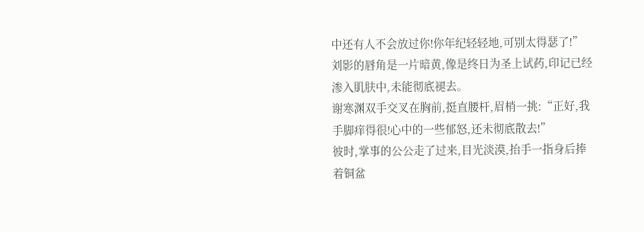中还有人不会放过你!你年纪轻轻地,可别太得瑟了!”
刘影的唇角是一片暗黄,像是终日为圣上试药,印记已经渗入肌肤中,未能彻底褪去。
谢寒渊双手交叉在胸前,挺直腰杆,眉梢一挑:“正好,我手脚痒得很!心中的一些郁怒,还未彻底散去!”
彼时,掌事的公公走了过来,目光淡漠,抬手一指身后捧着铜盆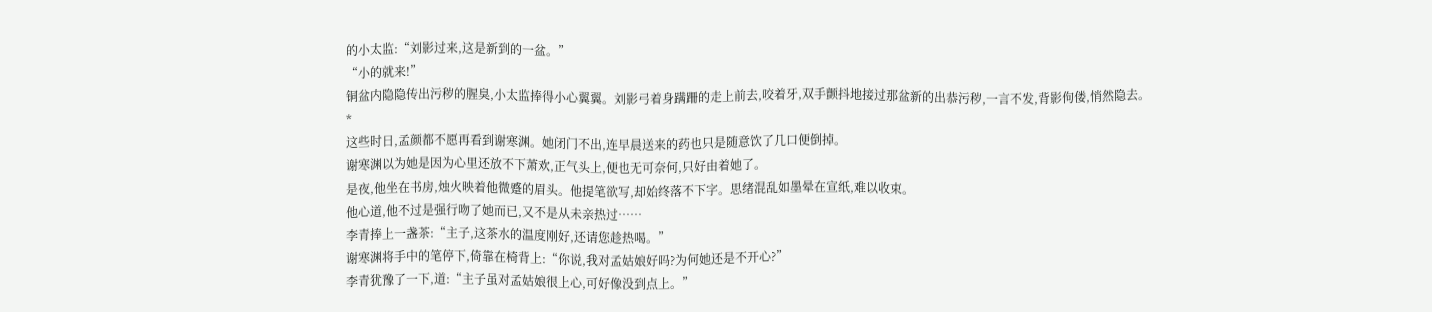的小太监:“刘影过来,这是新到的一盆。”
“小的就来!”
铜盆内隐隐传出污秽的腥臭,小太监捧得小心翼翼。刘影弓着身蹒跚的走上前去,咬着牙,双手颤抖地接过那盆新的出恭污秽,一言不发,背影佝偻,悄然隐去。
*
这些时日,孟颜都不愿再看到谢寒渊。她闭门不出,连早晨送来的药也只是随意饮了几口便倒掉。
谢寒渊以为她是因为心里还放不下萧欢,正气头上,便也无可奈何,只好由着她了。
是夜,他坐在书房,烛火映着他微蹙的眉头。他提笔欲写,却始终落不下字。思绪混乱如墨晕在宣纸,难以收束。
他心道,他不过是强行吻了她而已,又不是从未亲热过……
李青捧上一盏茶:“主子,这茶水的温度刚好,还请您趁热喝。”
谢寒渊将手中的笔停下,倚靠在椅背上:“你说,我对孟姑娘好吗?为何她还是不开心?”
李青犹豫了一下,道:“主子虽对孟姑娘很上心,可好像没到点上。”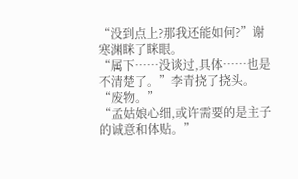“没到点上?那我还能如何?”谢寒渊眯了眯眼。
“属下……没谈过,具体……也是不清楚了。”李青挠了挠头。
“废物。”
“孟姑娘心细,或许需要的是主子的诚意和体贴。”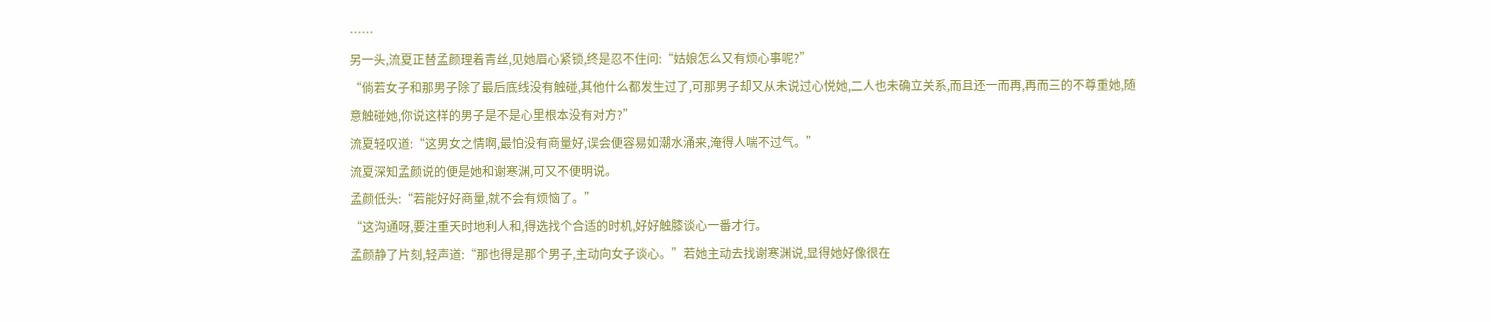……
另一头,流夏正替孟颜理着青丝,见她眉心紧锁,终是忍不住问:“姑娘怎么又有烦心事呢?”
“倘若女子和那男子除了最后底线没有触碰,其他什么都发生过了,可那男子却又从未说过心悦她,二人也未确立关系,而且还一而再,再而三的不尊重她,随意触碰她,你说这样的男子是不是心里根本没有对方?”
流夏轻叹道:“这男女之情啊,最怕没有商量好,误会便容易如潮水涌来,淹得人喘不过气。”
流夏深知孟颜说的便是她和谢寒渊,可又不便明说。
孟颜低头:“若能好好商量,就不会有烦恼了。”
“这沟通呀,要注重天时地利人和,得选找个合适的时机,好好触膝谈心一番才行。
孟颜静了片刻,轻声道:“那也得是那个男子,主动向女子谈心。”若她主动去找谢寒渊说,显得她好像很在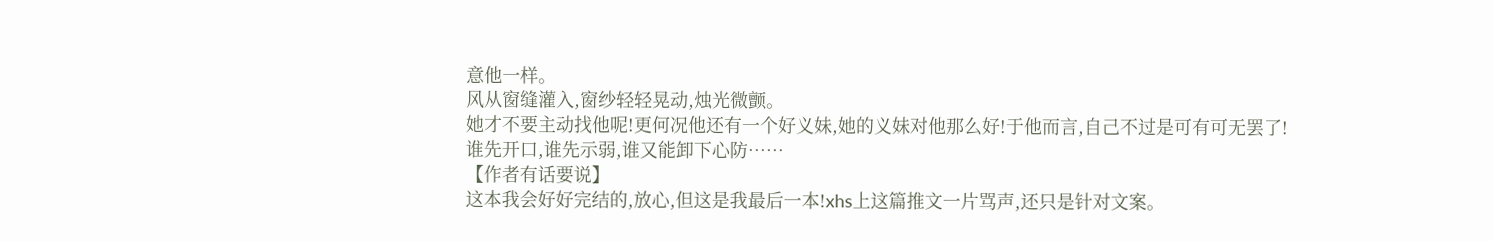意他一样。
风从窗缝灌入,窗纱轻轻晃动,烛光微颤。
她才不要主动找他呢!更何况他还有一个好义妹,她的义妹对他那么好!于他而言,自己不过是可有可无罢了!
谁先开口,谁先示弱,谁又能卸下心防……
【作者有话要说】
这本我会好好完结的,放心,但这是我最后一本!xhs上这篇推文一片骂声,还只是针对文案。